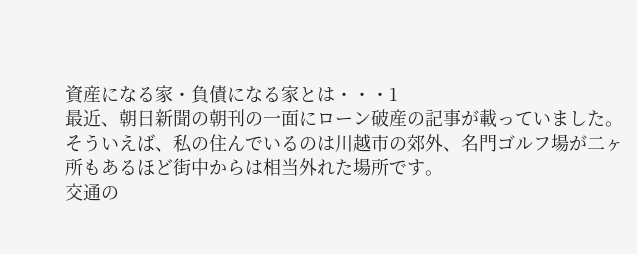資産になる家・負債になる家とは・・・1
最近、朝日新聞の朝刊の一面にローン破産の記事が載っていました。
そういえば、私の住んでいるのは川越市の郊外、名門ゴルフ場が二ヶ所もあるほど街中からは相当外れた場所です。
交通の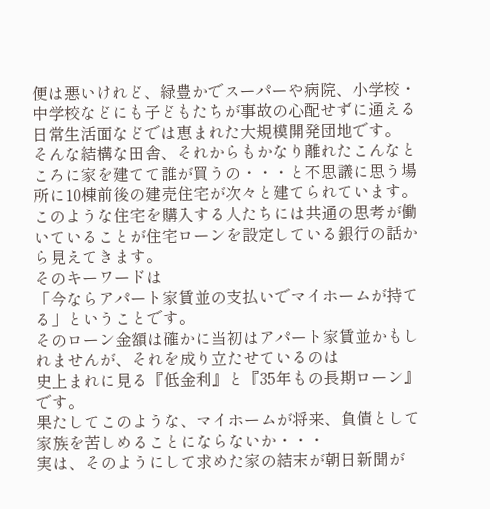便は悪いけれど、緑豊かでスーパーや病院、小学校・中学校などにも子どもたちが事故の心配せずに通える
日常生活面などでは恵まれた大規模開発団地です。
そんな結構な田舎、それからもかなり離れたこんなところに家を建てて誰が買うの・・・と不思議に思う場所に10棟前後の建売住宅が次々と建てられています。
このような住宅を購入する人たちには共通の思考が働いていることが住宅ローンを設定している銀行の話から見えてきます。
そのキーワードは
「今ならアパート家賃並の支払いでマイホームが持てる」ということです。
そのローン金額は確かに当初はアパート家賃並かもしれませんが、それを成り立たせているのは
史上まれに見る『低金利』と『35年もの長期ローン』です。
果たしてこのような、マイホームが将来、負債として家族を苦しめることにならないか・・・
実は、そのようにして求めた家の結末が朝日新聞が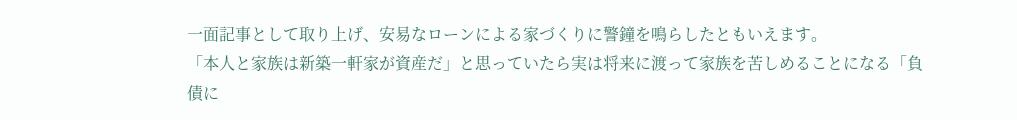一面記事として取り上げ、安易なローンによる家づくりに警鐘を鳴らしたともいえます。
「本人と家族は新築一軒家が資産だ」と思っていたら実は将来に渡って家族を苦しめることになる「負債に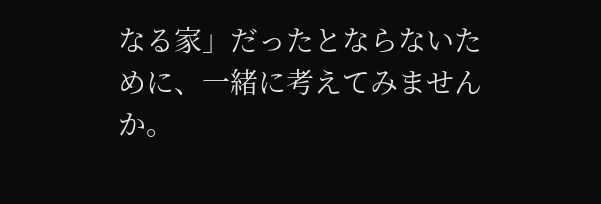なる家」だったとならないために、一緒に考えてみませんか。